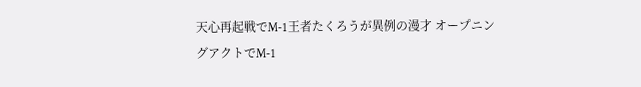天心再起戦でM-1王者たくろうが異例の漫才 オープニングアクトでM-1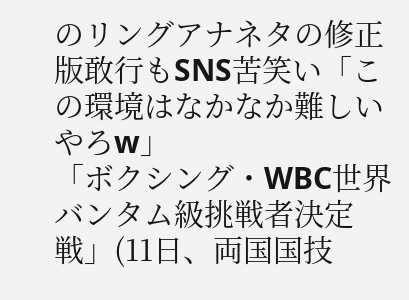のリングアナネタの修正版敢行もSNS苦笑い「この環境はなかなか難しいやろw」
「ボクシング・WBC世界バンタム級挑戦者決定戦」(11日、両国国技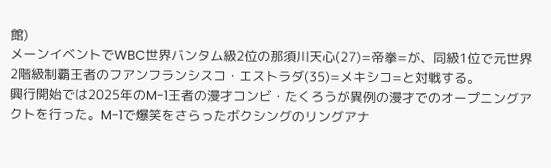館)
メーンイベントでWBC世界バンタム級2位の那須川天心(27)=帝拳=が、同級1位で元世界2階級制覇王者のフアンフランシスコ・エストラダ(35)=メキシコ=と対戦する。
興行開始では2025年のM-1王者の漫才コンビ・たくろうが異例の漫才でのオープニングアクトを行った。M-1で爆笑をさらったボクシングのリングアナ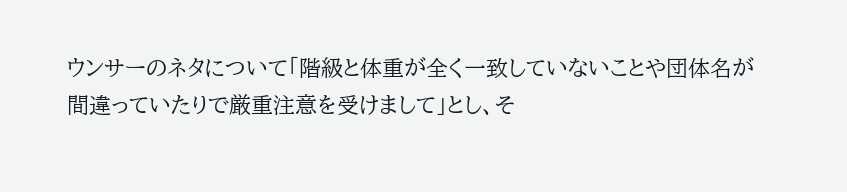ウンサーのネタについて「階級と体重が全く一致していないことや団体名が間違っていたりで厳重注意を受けまして」とし、そ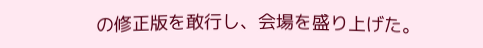の修正版を敢行し、会場を盛り上げた。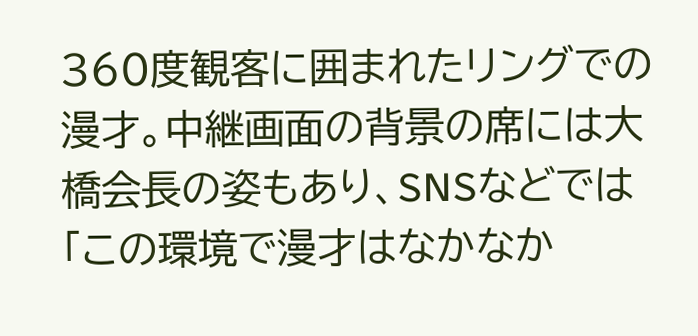360度観客に囲まれたリングでの漫才。中継画面の背景の席には大橋会長の姿もあり、SNSなどでは「この環境で漫才はなかなか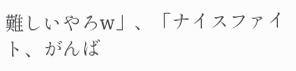難しいやろw」、「ナイスファイト、がんば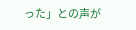った」との声が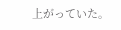上がっていた。